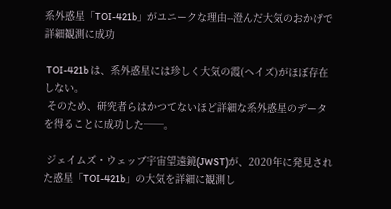系外惑星「TOI-421b」がユニークな理由--澄んだ大気のおかげで詳細観測に成功

 TOI-421b は、系外惑星には珍しく大気の霞(ヘイズ)がほぼ存在しない。
 そのため、研究者らはかつてないほど詳細な系外惑星のデータを得ることに成功した──。

 ジェイムズ・ウェッブ宇宙望遠鏡(JWST)が、2020年に発見された惑星「TOI-421b」の大気を詳細に観測し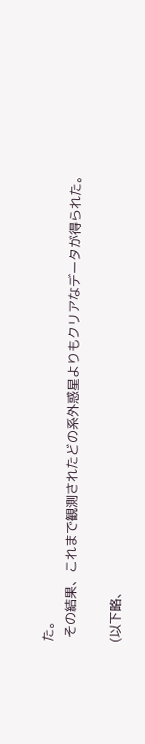た。
 その結果、これまで観測されたどの系外惑星よりもクリアなデータが得られた。

(以下略、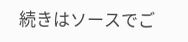続きはソースでご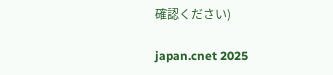確認ください)

japan.cnet 2025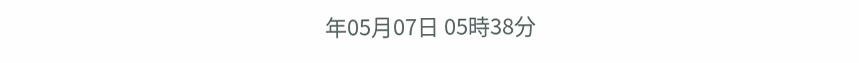年05月07日 05時38分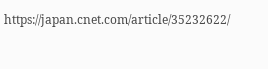https://japan.cnet.com/article/35232622/